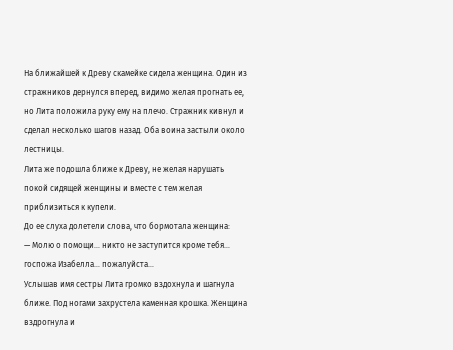На ближайшей к Древу скамейке сидела женщина. Один из стражников дернулся вперед, видимо желая прогнать ее, но Лита положила руку ему на плечо. Стражник кивнул и сделал несколько шагов назад. Оба воина застыли около лестницы.
Лита же подошла ближе к Древу, не желая нарушать покой сидящей женщины и вместе с тем желая приблизиться к купели.
До ее слуха долетели слова, что бормотала женщина:
— Молю о помощи… никто не заступится кроме тебя… госпожа Изабелла… пожалуйста…
Услышав имя сестры Лита громко вздохнула и шагнула ближе. Под ногами захрустела каменная крошка. Женщина вздрогнула и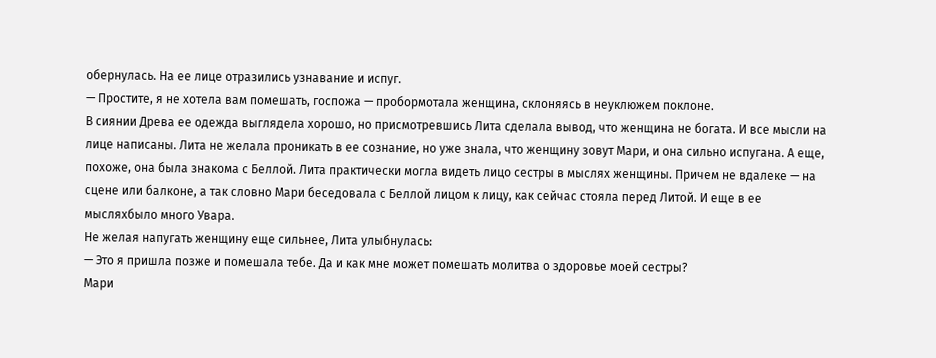обернулась. На ее лице отразились узнавание и испуг.
— Простите, я не хотела вам помешать, госпожа — пробормотала женщина, склоняясь в неуклюжем поклоне.
В сиянии Древа ее одежда выглядела хорошо, но присмотревшись Лита сделала вывод, что женщина не богата. И все мысли на лице написаны. Лита не желала проникать в ее сознание, но уже знала, что женщину зовут Мари, и она сильно испугана. А еще, похоже, она была знакома с Беллой. Лита практически могла видеть лицо сестры в мыслях женщины. Причем не вдалеке — на сцене или балконе, а так словно Мари беседовала с Беллой лицом к лицу, как сейчас стояла перед Литой. И еще в ее мысляхбыло много Увара.
Не желая напугать женщину еще сильнее, Лита улыбнулась:
— Это я пришла позже и помешала тебе. Да и как мне может помешать молитва о здоровье моей сестры?
Мари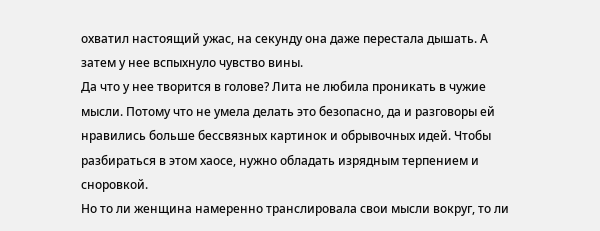охватил настоящий ужас, на секунду она даже перестала дышать. А затем у нее вспыхнуло чувство вины.
Да что у нее творится в голове? Лита не любила проникать в чужие мысли. Потому что не умела делать это безопасно, да и разговоры ей нравились больше бессвязных картинок и обрывочных идей. Чтобы разбираться в этом хаосе, нужно обладать изрядным терпением и сноровкой.
Но то ли женщина намеренно транслировала свои мысли вокруг, то ли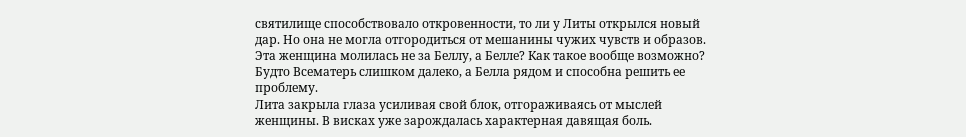святилище способствовало откровенности, то ли у Литы открылся новый дар. Но она не могла отгородиться от мешанины чужих чувств и образов.
Эта женщина молилась не за Беллу, а Белле? Как такое вообще возможно? Будто Всематерь слишком далеко, а Белла рядом и способна решить ее проблему.
Лита закрыла глаза усиливая свой блок, отгораживаясь от мыслей женщины. В висках уже зарождалась характерная давящая боль.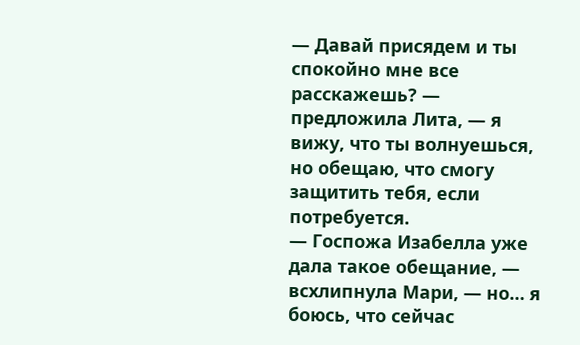— Давай присядем и ты спокойно мне все расскажешь? — предложила Лита, — я вижу, что ты волнуешься, но обещаю, что смогу защитить тебя, если потребуется.
— Госпожа Изабелла уже дала такое обещание, — всхлипнула Мари, — но… я боюсь, что сейчас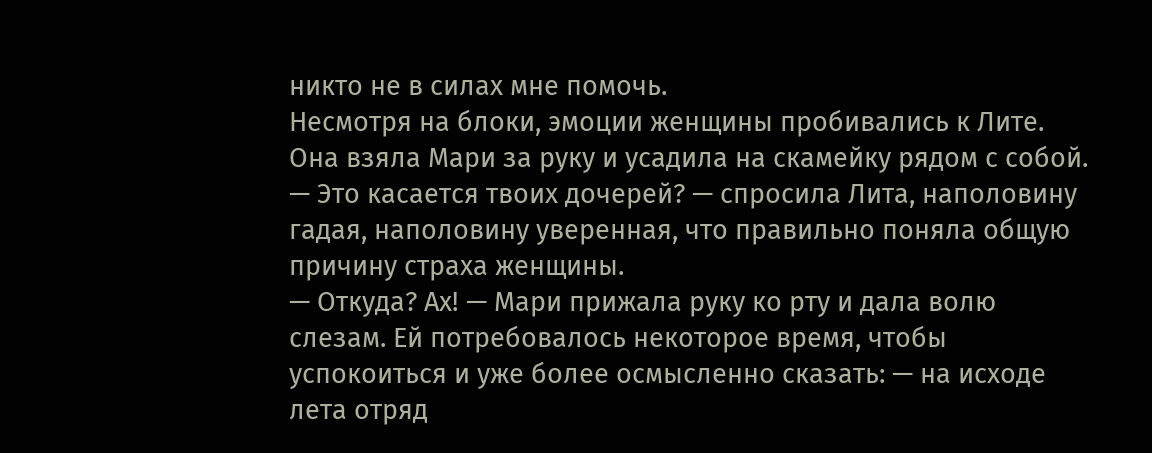никто не в силах мне помочь.
Несмотря на блоки, эмоции женщины пробивались к Лите. Она взяла Мари за руку и усадила на скамейку рядом с собой.
— Это касается твоих дочерей? — спросила Лита, наполовину гадая, наполовину уверенная, что правильно поняла общую причину страха женщины.
— Откуда? Ах! — Мари прижала руку ко рту и дала волю слезам. Ей потребовалось некоторое время, чтобы успокоиться и уже более осмысленно сказать: — на исходе лета отряд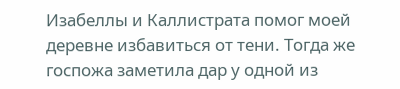Изабеллы и Каллистрата помог моей деревне избавиться от тени. Тогда же госпожа заметила дар у одной из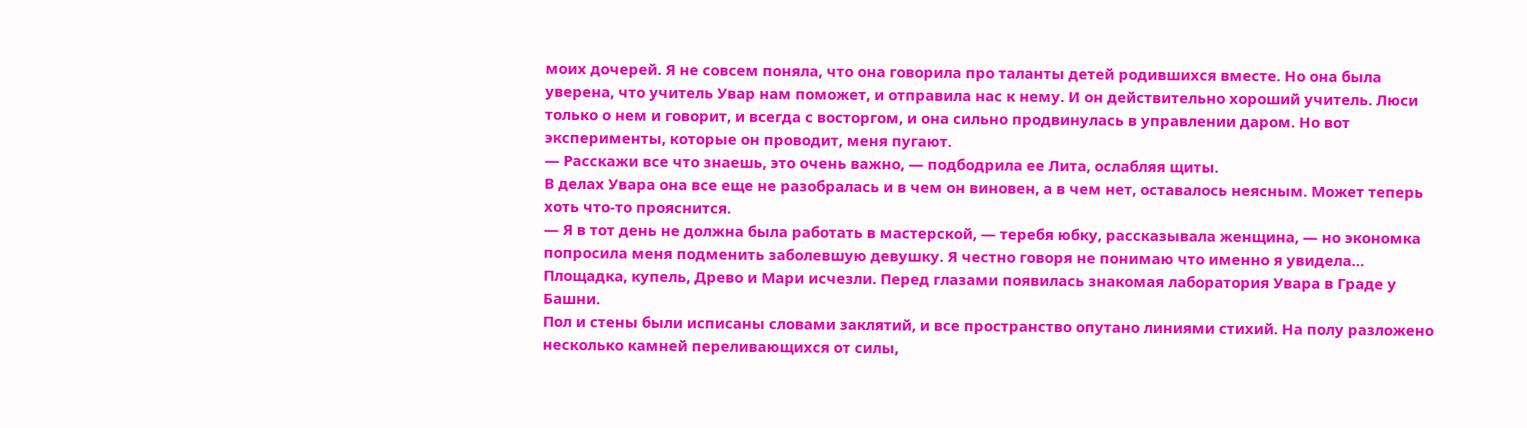моих дочерей. Я не совсем поняла, что она говорила про таланты детей родившихся вместе. Но она была уверена, что учитель Увар нам поможет, и отправила нас к нему. И он действительно хороший учитель. Люси только о нем и говорит, и всегда с восторгом, и она сильно продвинулась в управлении даром. Но вот эксперименты, которые он проводит, меня пугают.
— Расскажи все что знаешь, это очень важно, — подбодрила ее Лита, ослабляя щиты.
В делах Увара она все еще не разобралась и в чем он виновен, а в чем нет, оставалось неясным. Может теперь хоть что-то прояснится.
— Я в тот день не должна была работать в мастерской, — теребя юбку, рассказывала женщина, — но экономка попросила меня подменить заболевшую девушку. Я честно говоря не понимаю что именно я увидела…
Площадка, купель, Древо и Мари исчезли. Перед глазами появилась знакомая лаборатория Увара в Граде у Башни.
Пол и стены были исписаны словами заклятий, и все пространство опутано линиями стихий. На полу разложено несколько камней переливающихся от силы,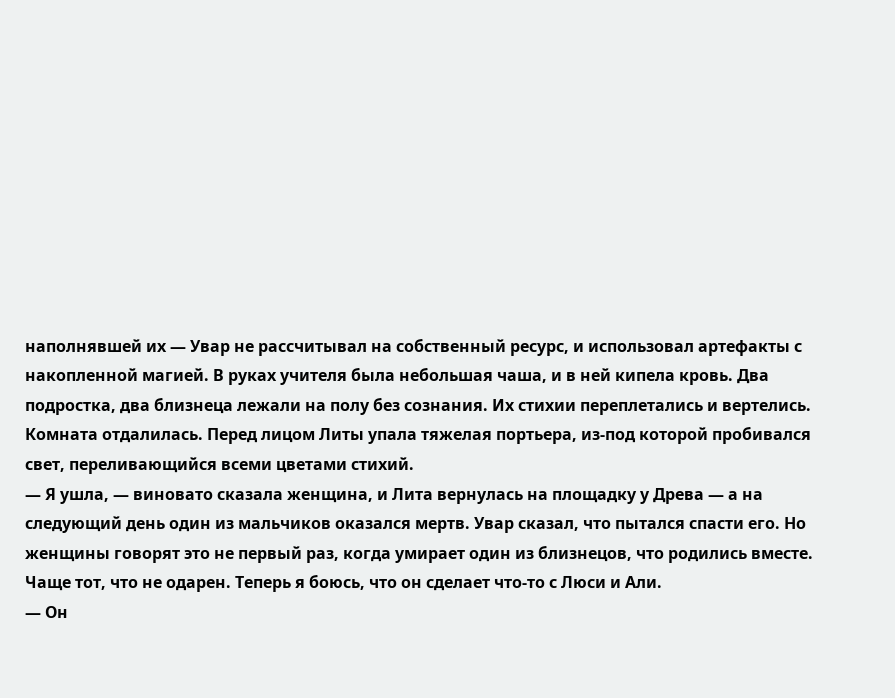наполнявшей их — Увар не рассчитывал на собственный ресурс, и использовал артефакты с накопленной магией. В руках учителя была небольшая чаша, и в ней кипела кровь. Два подростка, два близнеца лежали на полу без сознания. Их стихии переплетались и вертелись.
Комната отдалилась. Перед лицом Литы упала тяжелая портьера, из-под которой пробивался свет, переливающийся всеми цветами стихий.
— Я ушла, — виновато сказала женщина, и Лита вернулась на площадку у Древа — а на следующий день один из мальчиков оказался мертв. Увар сказал, что пытался спасти его. Но женщины говорят это не первый раз, когда умирает один из близнецов, что родились вместе. Чаще тот, что не одарен. Теперь я боюсь, что он сделает что-то с Люси и Али.
— Он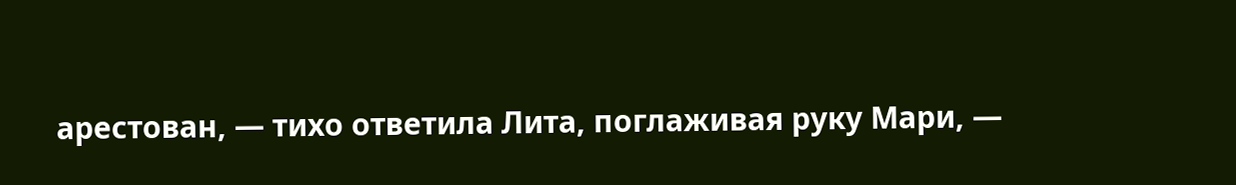арестован, — тихо ответила Лита, поглаживая руку Мари, —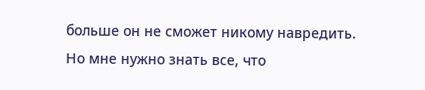больше он не сможет никому навредить. Но мне нужно знать все, что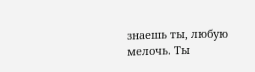знаешь ты, любую мелочь. Ты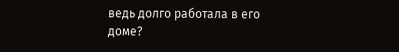ведь долго работала в его доме?